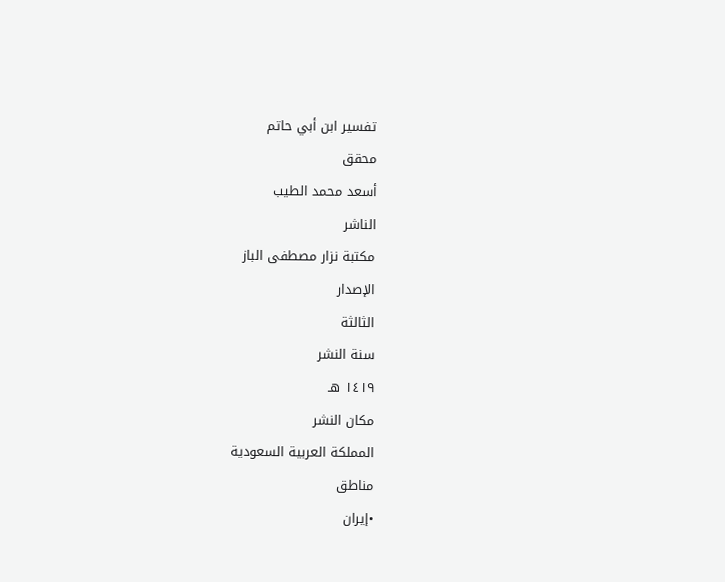تفسير ابن أبي حاتم
محقق
أسعد محمد الطيب
الناشر
مكتبة نزار مصطفى الباز
الإصدار
الثالثة
سنة النشر
١٤١٩ هـ
مكان النشر
المملكة العربية السعودية
مناطق
•إيران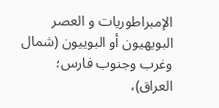الإمبراطوريات و العصر
البويهيون أو البوييون (شمال وغرب وجنوب فارس؛ العراق)،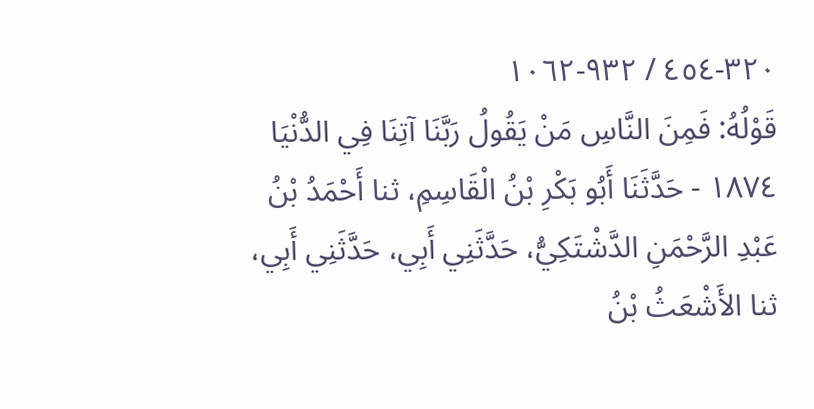٣٢٠-٤٥٤ / ٩٣٢-١٠٦٢
قَوْلُهُ: فَمِنَ النَّاسِ مَنْ يَقُولُ رَبَّنَا آتِنَا فِي الدُّنْيَا
١٨٧٤ - حَدَّثَنَا أَبُو بَكْرِ بْنُ الْقَاسِمِ، ثنا أَحْمَدُ بْنُ عَبْدِ الرَّحْمَنِ الدَّشْتَكِيُّ، حَدَّثَنِي أَبِي، حَدَّثَنِي أَبِي، ثنا الأَشْعَثُ بْنُ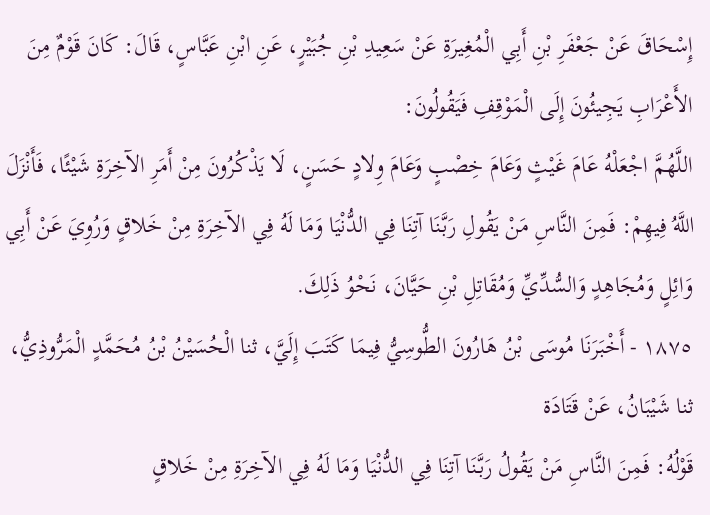إِسْحَاقَ عَنْ جَعْفَرِ بْنِ أَبِي الْمُغِيرَةِ عَنْ سَعِيدِ بْنِ جُبَيْرٍ، عَنِ ابْنِ عَبَّاسٍ، قَالَ: كَانَ قَوْمٌ مِنَ الأَعْرَابِ يَجِيئُونَ إِلَى الْمَوْقِفِ فَيَقُولُونَ:
اللَّهُمَّ اجْعَلْهُ عَامَ غَيْثٍ وَعَامَ خِصْبٍ وَعَامَ وِلادٍ حَسَنٍ، لَا يَذْكُرُونَ مِنْ أَمَرِ الآخِرَةِ شَيْئًا، فَأَنْزَلَ اللَّهُ فِيهِمْ: فَمِنَ النَّاسِ مَنْ يَقُولِ رَبَّنَا آتِنَا فِي الدُّنْيَا وَمَا لَهُ فِي الآخِرَةِ مِنْ خَلاقٍ وَرُوِيَ عَنْ أَبِي وَائِلٍ وَمُجَاهِدٍ وَالسُّدِّيِّ وَمُقَاتِلِ بْنِ حَيَّانَ، نَحْوُ ذَلِكَ.
١٨٧٥ - أَخْبَرَنَا مُوسَى بْنُ هَارُونَ الطُّوسِيُّ فِيمَا كَتَبَ إِلَيَّ، ثنا الْحُسَيْنُ بْنُ مُحَمَّدٍ الْمَرُّوذِيُّ، ثنا شَيْبَانُ، عَنْ قَتَادَة
قَوْلُهُ: فَمِنَ النَّاسِ مَنْ يَقُولُ رَبَّنَا آتِنَا فِي الدُّنْيَا وَمَا لَهُ فِي الآخِرَةِ مِنْ خَلاقٍ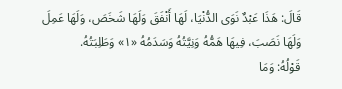قَالَ: هَذَا عَبْدٌ نَوَى الدُّنْيَا، لَهَا أَنْفَقَ وَلَهَا شَخَصَ، وَلَهَا عَمِلَ وَلَهَا نَصَبَ، فِيهَا هَمُّهُ وَنِيَّتُهُ وَسَدَمُهُ «١» وَطَلِبَتُهُ.
قَوْلُهُ: وَمَا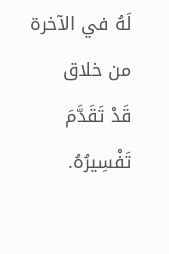لَهُ في الآخرة من خلاق
قَدْ تَقَدَّمَ تَفْسِيرُهُ.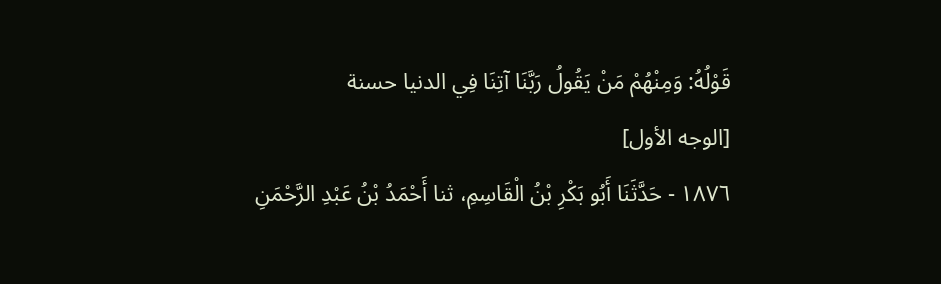قَوْلُهُ: وَمِنْهُمْ مَنْ يَقُولُ رَبَّنَا آتِنَا فِي الدنيا حسنة
[الوجه الأول]
١٨٧٦ - حَدَّثَنَا أَبُو بَكْرِ بْنُ الْقَاسِمِ، ثنا أَحْمَدُ بْنُ عَبْدِ الرَّحْمَنِ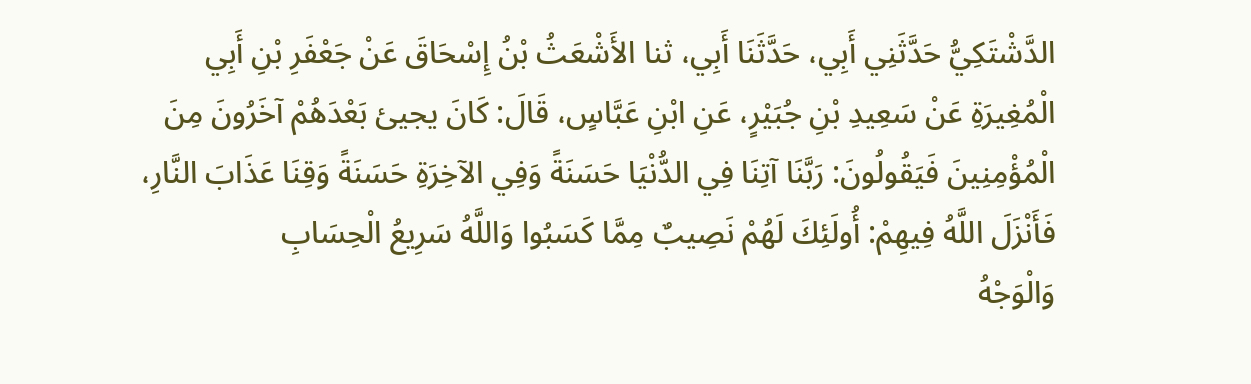الدَّشْتَكِيُّ حَدَّثَنِي أَبِي، حَدَّثَنَا أَبِي، ثنا الأَشْعَثُ بْنُ إِسْحَاقَ عَنْ جَعْفَرِ بْنِ أَبِي الْمُغِيرَةِ عَنْ سَعِيدِ بْنِ جُبَيْرٍ، عَنِ ابْنِ عَبَّاسٍ، قَالَ: كَانَ يجيئ بَعْدَهُمْ آخَرُونَ مِنَ الْمُؤْمِنِينَ فَيَقُولُونَ: رَبَّنَا آتِنَا فِي الدُّنْيَا حَسَنَةً وَفِي الآخِرَةِ حَسَنَةً وَقِنَا عَذَابَ النَّارِ، فَأَنْزَلَ اللَّهُ فِيهِمْ: أُولَئِكَ لَهُمْ نَصِيبٌ مِمَّا كَسَبُوا وَاللَّهُ سَرِيعُ الْحِسَابِ
وَالْوَجْهُ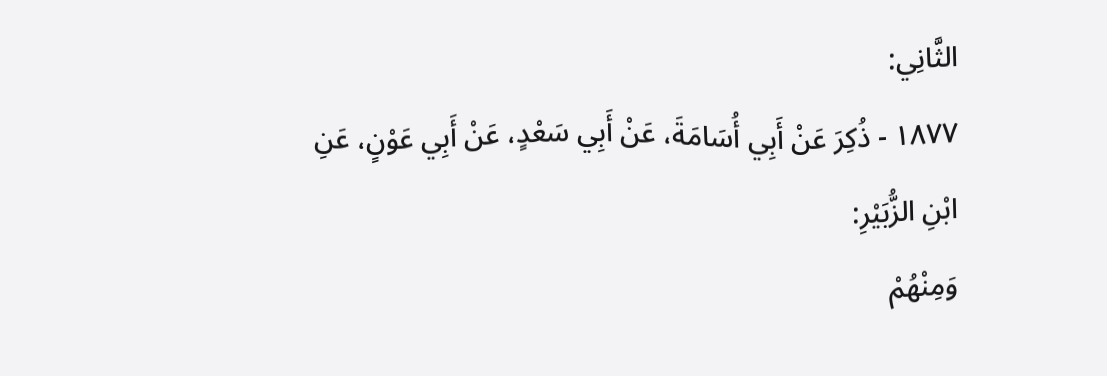الثَّانِي:
١٨٧٧ - ذُكِرَ عَنْ أَبِي أُسَامَةَ، عَنْ أَبِي سَعْدٍ، عَنْ أَبِي عَوْنٍ، عَنِ ابْنِ الزُّبَيْرِ:
وَمِنْهُمْ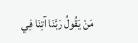مَنْ يَقُولُ رَبَّنَا آتِنَا فِي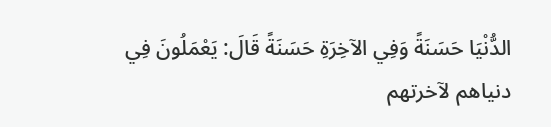الدُّنْيَا حَسَنَةً وَفِي الآخِرَةِ حَسَنَةً قَالَ: يَعْمَلُونَ فِي دنياهم لآخرتهم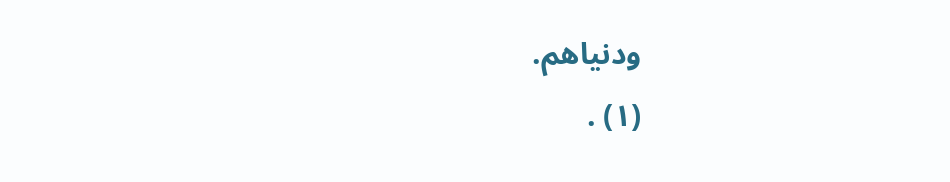ودنياهم.
(١) .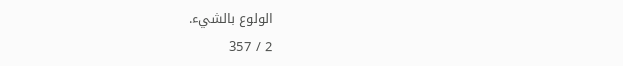الولوع بالشيء.
2 / 357